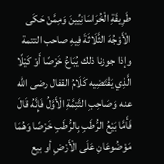طَرِيقَةِ الْخُرَاسَانِيِّينَ وَمِمَّنْ حَكَى الْأَوْجُهَ الثَّلَاثَةَ فِيهِ صاحب التتمة وإذا جوزنا ذلك يُبَاعُ خَرْصًا أَوْ كَيْلًا الَّذِي يَقْتَضِيه كَلَامُ القفال رضى الله عنه وَصَاحِبِ التَّتِمَّةِ الْأَوَّلُ فَإِنَّهُ قَالَ فَأَمَّا بَيْعُ الرُّطَبِ بِالرُّطَبِ خَرْصًا وَهُمَا مَوْضُوعَانِ عَلَى الْأَرْضِ أو بيع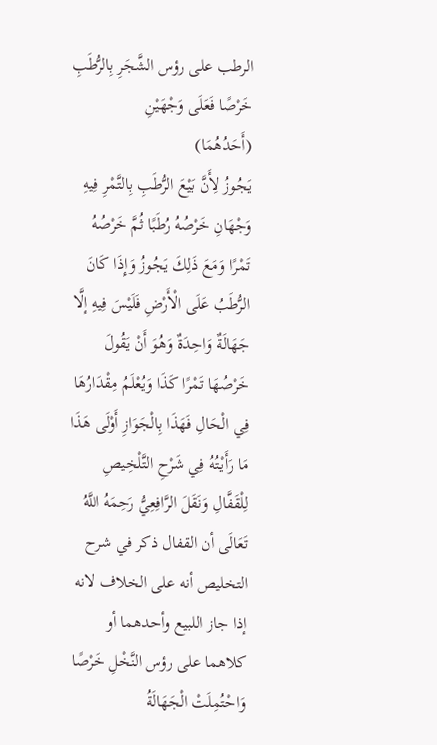الرطب على رؤس الشَّجَرِ بِالرُّطَبِ خَرْصًا فَعَلَى وَجْهَيْنِ
(أَحَدُهُمَا)
يَجُوزُ لِأَنَّ بَيْعَ الرُّطَبِ بِالتَّمْرِ فِيهِ وَجْهَانِ خَرْصُهُ رُطَبًا ثُمَّ خَرْصُهُ تَمْرًا وَمَعَ ذَلِكَ يَجُوزُ وَإِذَا كَانَ الرُّطَبُ عَلَى الْأَرْضِ فَلَيْسَ فِيهِ إلَّا جَهَالَةٌ وَاحِدَةٌ وَهُوَ أَنْ يَقُولَ خَرْصُهَا تَمْرًا كَذَا وَيُعْلَمُ مِقْدَارُهَا فِي الْحَالِ فَهَذَا بِالْجَوَازِ أَوْلَى هَذَا مَا رَأَيْتُهُ فِي شَرْحِ التَّلْخِيصِ لِلْقَفَّالِ وَنَقَلَ الرَّافِعِيُّ رَحِمَهُ اللَّهُ تَعَالَى أن القفال ذكر في شرح التخليص أنه على الخلاف لانه إذا جاز اللبيع وأحدهما أو كلاهما على رؤس النَّخْلِ خَرْصًا وَاحْتُمِلَتْ الْجَهَالَةُ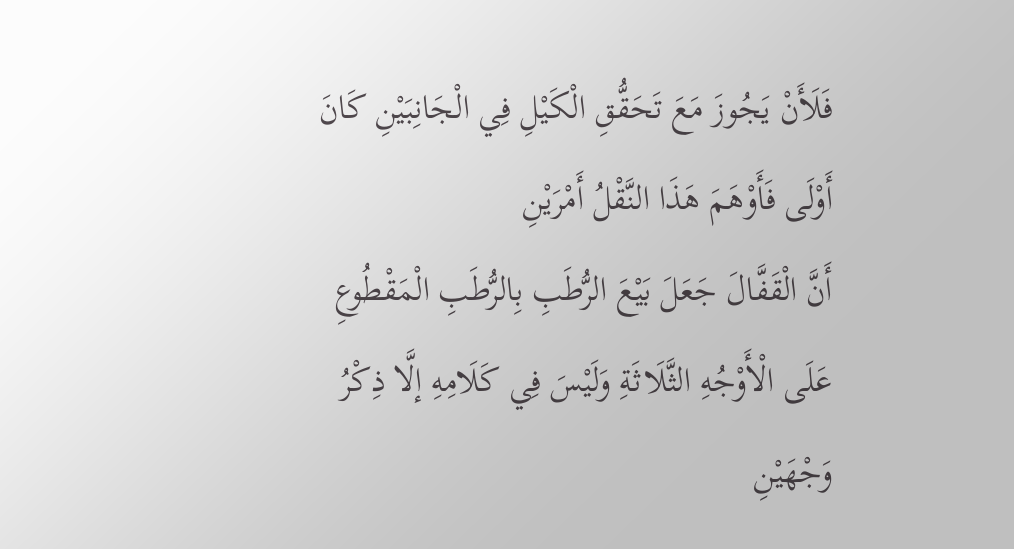فَلَأَنْ يَجُوزَ مَعَ تَحَقُّقِ الْكَيْلِ فِي الْجَانِبَيْنِ كَانَ أَوْلَى فَأَوْهَمَ هَذَا النَّقْلُ أَمْرَيْنِ
أَنَّ الْقَفَّالَ جَعَلَ بَيْعَ الرُّطَبِ بِالرُّطَبِ الْمَقْطُوعِ عَلَى الْأَوْجُهِ الثَّلَاثَةِ وَلَيْسَ فِي كَلَامِهِ إلَّا ذِكْرُ وَجْهَيْنِ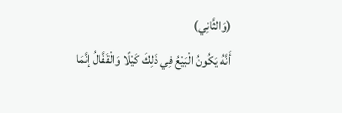(وَالثَّانِي)
أَنَّهُ يَكُونُ الْبَيْعُ فِي ذَلِكَ كَيْلًا وَالْقَفَّالُ إنَّمَا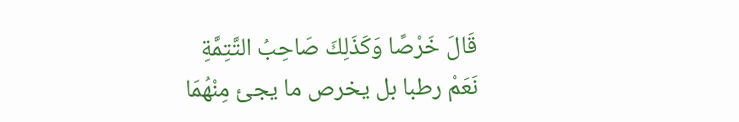قَالَ خَرْصًا وَكَذَلِكَ صَاحِبُ التَّتِمَّةِ نَعَمْ رطبا بل يخرص ما يجئ مِنْهُمَا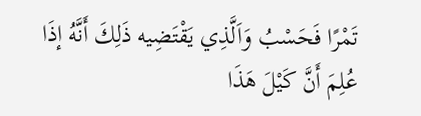تَمْرًا فَحَسْبُ وَاَلَّذِي يَقْتَضِيه ذَلِكَ أَنَّهُ إذَا عُلِمَ أَنَّ كَيْلَ هَذَا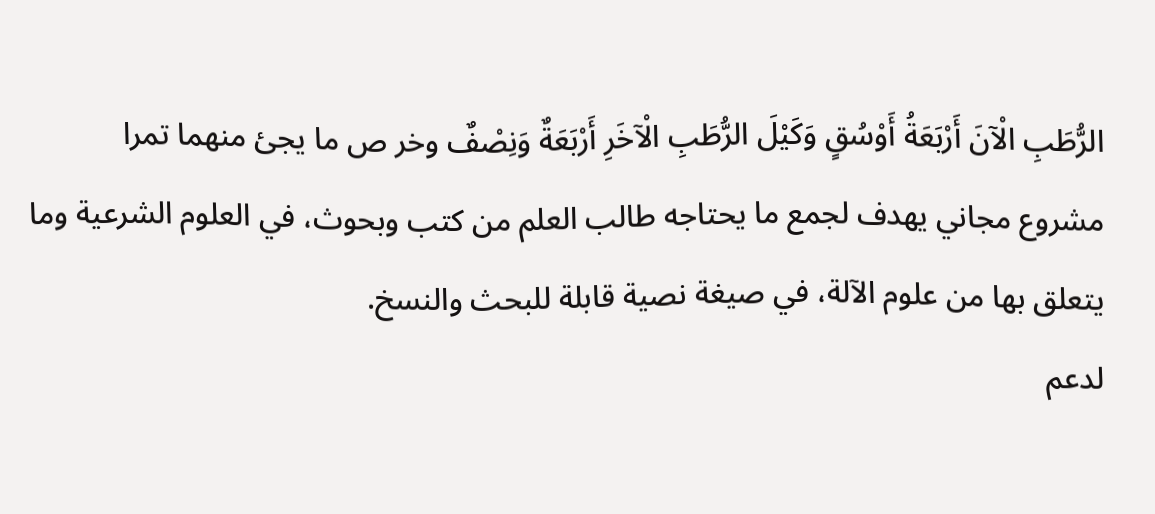الرُّطَبِ الْآنَ أَرْبَعَةُ أَوْسُقٍ وَكَيْلَ الرُّطَبِ الْآخَرِ أَرْبَعَةٌ وَنِصْفٌ وخر ص ما يجئ منهما تمرا
مشروع مجاني يهدف لجمع ما يحتاجه طالب العلم من كتب وبحوث، في العلوم الشرعية وما يتعلق بها من علوم الآلة، في صيغة نصية قابلة للبحث والنسخ.
لدعم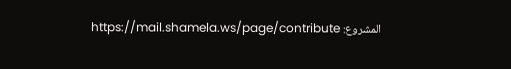المشروع: https://mail.shamela.ws/page/contribute